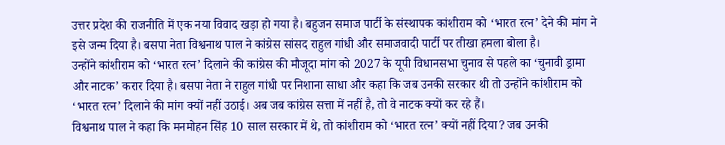उत्तर प्रदेश की राजनीति में एक नया विवाद खड़ा हो गया है। बहुजन समाज पार्टी के संस्थापक कांशीराम को ‘भारत रत्न’ देने की मांग ने इसे जन्म दिया है। बसपा नेता विश्वनाथ पाल ने कांग्रेस सांसद राहुल गांधी और समाजवादी पार्टी पर तीखा हमला बोला है।
उन्होंने कांशीराम को ‘भारत रत्न’ दिलाने की कांग्रेस की मौजूदा मांग को 2027 के यूपी विधानसभा चुनाव से पहले का ‘चुनावी ड्रामा और नाटक’ करार दिया है। बसपा नेता ने राहुल गांधी पर निशाना साधा और कहा कि जब उनकी सरकार थी तो उन्होंने कांशीराम को ‘भारत रत्न’ दिलाने की मांग क्यों नहीं उठाई। अब जब कांग्रेस सत्ता में नहीं है, तो वे नाटक क्यों कर रहे हैं।
विश्वनाथ पाल ने कहा कि मनमोहन सिंह 10 साल सरकार में थे, तो कांशीराम को ‘भारत रत्न’ क्यों नहीं दिया? जब उनकी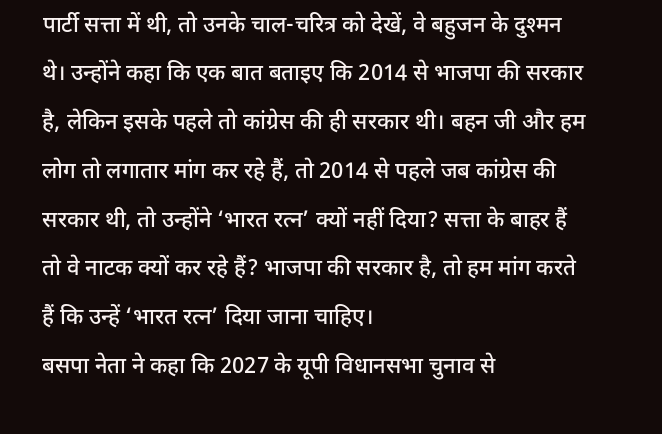पार्टी सत्ता में थी, तो उनके चाल-चरित्र को देखें, वे बहुजन के दुश्मन थे। उन्होंने कहा कि एक बात बताइए कि 2014 से भाजपा की सरकार है, लेकिन इसके पहले तो कांग्रेस की ही सरकार थी। बहन जी और हम लोग तो लगातार मांग कर रहे हैं, तो 2014 से पहले जब कांग्रेस की सरकार थी, तो उन्होंने ‘भारत रत्न’ क्यों नहीं दिया? सत्ता के बाहर हैं तो वे नाटक क्यों कर रहे हैं? भाजपा की सरकार है, तो हम मांग करते हैं कि उन्हें ‘भारत रत्न’ दिया जाना चाहिए।
बसपा नेता ने कहा कि 2027 के यूपी विधानसभा चुनाव से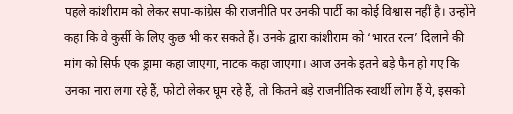पहले कांशीराम को लेकर सपा-कांग्रेस की राजनीति पर उनकी पार्टी का कोई विश्वास नहीं है। उन्होंने कहा कि वे कुर्सी के लिए कुछ भी कर सकते हैं। उनके द्वारा कांशीराम को ‘भारत रत्न’ दिलाने की मांग को सिर्फ एक ड्रामा कहा जाएगा, नाटक कहा जाएगा। आज उनके इतने बड़े फैन हो गए कि उनका नारा लगा रहे हैं, फोटो लेकर घूम रहे हैं, तो कितने बड़े राजनीतिक स्वार्थी लोग हैं ये, इसको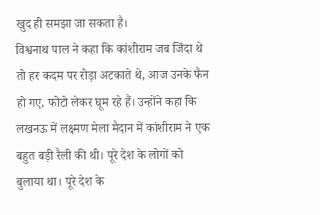खुद ही समझा जा सकता है।
विश्वनाथ पाल ने कहा कि कांशीराम जब जिंदा थे तो हर कदम पर रोड़ा अटकाते थे, आज उनके फैन हो गए, फोटो लेकर घूम रहे हैं। उन्होंने कहा कि लखनऊ में लक्ष्मण मेला मैदान में कांशीराम ने एक बहुत बड़ी रैली की थी। पूरे देश के लोगों को बुलाया था। पूरे देश के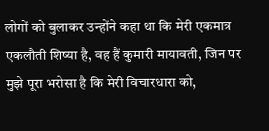लोगों को बुलाकर उन्होंने कहा था कि मेरी एकमात्र एकलौती शिष्या है, वह हैं कुमारी मायावती, जिन पर मुझे पूरा भरोसा है कि मेरी विचारधारा को,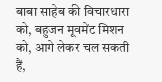बाबा साहेब की विचारधारा को, बहुजन मूवमेंट मिशन को, आगे लेकर चल सकती हैं,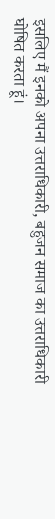इसलिए मैं इनको अपना उत्तराधिकारी, बहुजन समाज का उत्तराधिकारी घोषित करता हूं।